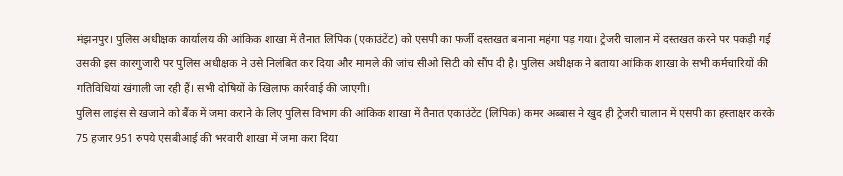मंझनपुर। पुलिस अधीक्षक कार्यालय की आंकिक शाखा में तैनात लिपिक (एकाउंटेंट) को एसपी का फर्जी दस्तखत बनाना महंगा पड़ गया। ट्रेजरी चालान में दस्तखत करने पर पकड़ी गई उसकी इस कारगुजारी पर पुलिस अधीक्षक ने उसे निलंबित कर दिया और मामले की जांच सीओ सिटी को सौंप दी है। पुलिस अधीक्षक ने बताया आंकिक शाखा के सभी कर्मचारियों की गतिविधियां खंगाली जा रही हैं। सभी दोषियों के खिलाफ कार्रवाई की जाएगी।
पुलिस लाइंस से खजाने को बैंक में जमा कराने के लिए पुलिस विभाग की आंकिक शाखा में तैनात एकाउंटेंट (लिपिक) कमर अब्बास ने खुद ही ट्रेजरी चालान में एसपी का हस्ताक्षर करके 75 हजार 951 रुपये एसबीआई की भरवारी शाखा में जमा करा दिया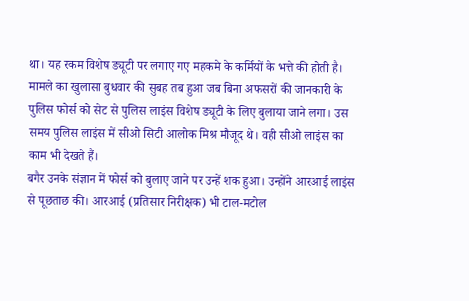था। यह रकम विशेष ड्यूटी पर लगाए गए महकमे के कर्मियों के भत्ते की होती है। मामले का खुलासा बुधवार की सुबह तब हुआ जब बिना अफसरों की जानकारी के पुलिस फोर्स को सेट से पुलिस लाइंस विशेष ड्यूटी के लिए बुलाया जाने लगा। उस समय पुलिस लाइंस में सीओ सिटी आलोक मिश्र मौजूद थे। वही सीओ लाइंस का काम भी देखते हैं।
बगैर उनके संज्ञान में फोर्स को बुलाए जाने पर उन्हें शक हुआ। उन्होंने आरआई लाइंस से पूछताछ की। आरआई (प्रतिसार निरीक्षक) भी टाल-मटोल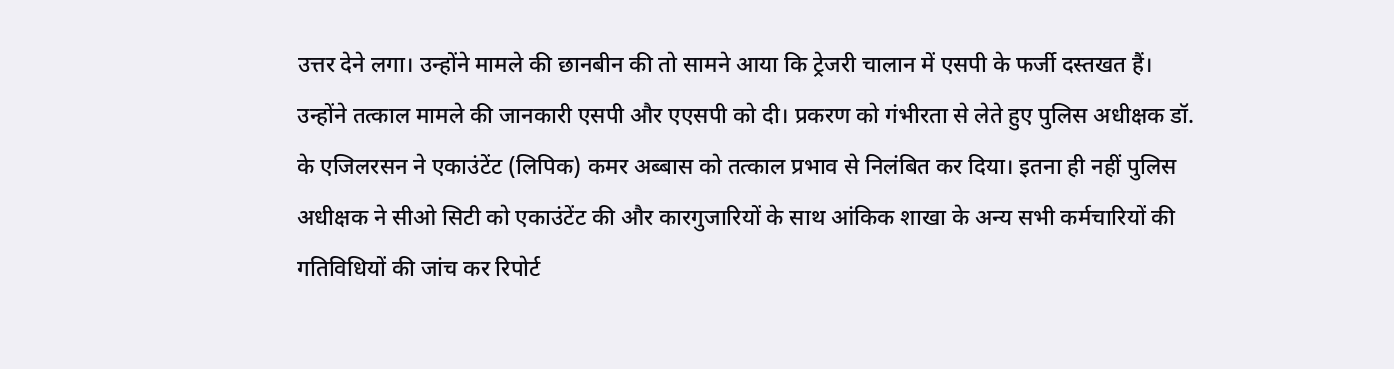उत्तर देने लगा। उन्होंने मामले की छानबीन की तो सामने आया कि ट्रेजरी चालान में एसपी के फर्जी दस्तखत हैं। उन्होंने तत्काल मामले की जानकारी एसपी और एएसपी को दी। प्रकरण को गंभीरता से लेते हुए पुलिस अधीक्षक डॉ. के एजिलरसन ने एकाउंटेंट (लिपिक) कमर अब्बास को तत्काल प्रभाव से निलंबित कर दिया। इतना ही नहीं पुलिस अधीक्षक ने सीओ सिटी को एकाउंटेंट की और कारगुजारियों के साथ आंकिक शाखा के अन्य सभी कर्मचारियों की गतिविधियों की जांच कर रिपोर्ट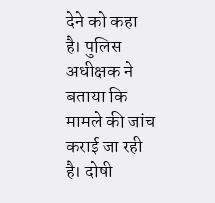देने को कहा है। पुलिस अधीक्षक ने बताया कि मामले की जांच कराई जा रही है। दोषी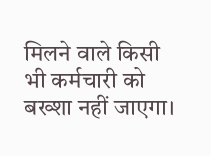मिलने वाले किसी भी कर्मचारी को बख्शा नहीं जाएगा।